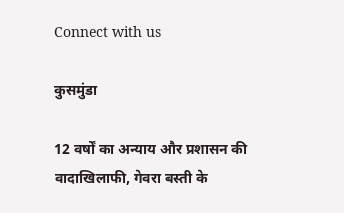Connect with us

कुसमुंडा

12 वर्षों का अन्याय और प्रशासन की वादाखिलाफी, गेवरा बस्ती के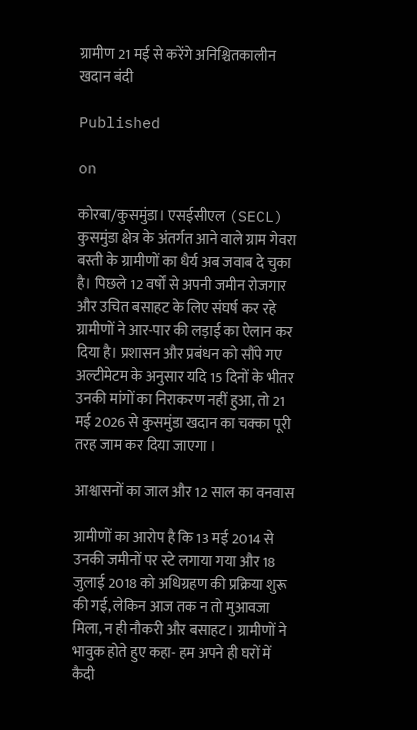ग्रामीण 21 मई से करेंगे अनिश्चितकालीन खदान बंदी

Published

on

कोरबा/कुसमुंडा। एसईसीएल (SECL) कुसमुंडा क्षेत्र के अंतर्गत आने वाले ग्राम गेवरा बस्ती के ग्रामीणों का धैर्य अब जवाब दे चुका है। पिछले 12 वर्षों से अपनी जमीन रोजगार और उचित बसाहट के लिए संघर्ष कर रहे ग्रामीणों ने आर-पार की लड़ाई का ऐलान कर दिया है। प्रशासन और प्रबंधन को सौंपे गए अल्टीमेटम के अनुसार यदि 15 दिनों के भीतर उनकी मांगों का निराकरण नहीं हुआ, तो 21 मई 2026 से कुसमुंडा खदान का चक्का पूरी तरह जाम कर दिया जाएगा ।

आश्वासनों का जाल और 12 साल का वनवास

ग्रामीणों का आरोप है कि 13 मई 2014 से उनकी जमीनों पर स्टे लगाया गया और 18 जुलाई 2018 को अधिग्रहण की प्रक्रिया शुरू की गई, लेकिन आज तक न तो मुआवजा मिला, न ही नौकरी और बसाहट। ग्रामीणों ने भावुक होते हुए कहा- हम अपने ही घरों में कैदी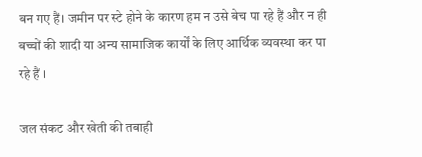बन गए हैं। जमीन पर स्टे होने के कारण हम न उसे बेच पा रहे हैं और न ही बच्चों की शादी या अन्य सामाजिक कार्यों के लिए आर्थिक व्यवस्था कर पा रहे हैं ।

जल संकट और खेती की तबाही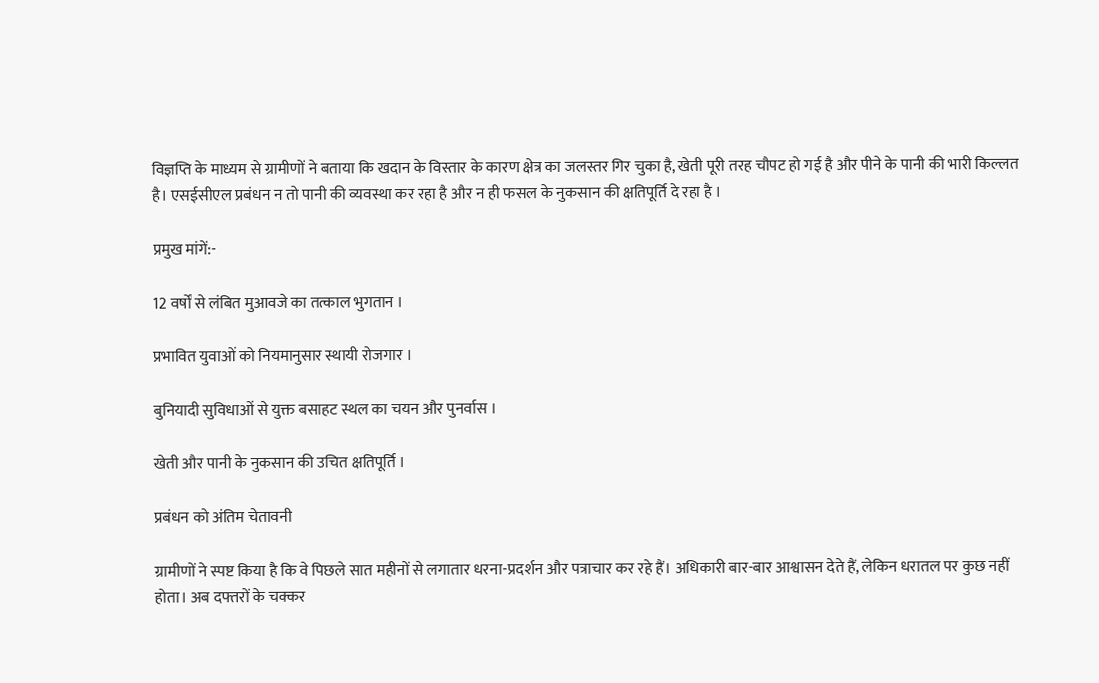विज्ञप्ति के माध्यम से ग्रामीणों ने बताया कि खदान के विस्तार के कारण क्षेत्र का जलस्तर गिर चुका है, खेती पूरी तरह चौपट हो गई है और पीने के पानी की भारी किल्लत है। एसईसीएल प्रबंधन न तो पानी की व्यवस्था कर रहा है और न ही फसल के नुकसान की क्षतिपूर्ति दे रहा है ।

प्रमुख मांगें:-

12 वर्षों से लंबित मुआवजे का तत्काल भुगतान ।

प्रभावित युवाओं को नियमानुसार स्थायी रोजगार ।

बुनियादी सुविधाओं से युक्त बसाहट स्थल का चयन और पुनर्वास ।

खेती और पानी के नुकसान की उचित क्षतिपूर्ति ।

प्रबंधन को अंतिम चेतावनी

ग्रामीणों ने स्पष्ट किया है कि वे पिछले सात महीनों से लगातार धरना-प्रदर्शन और पत्राचार कर रहे हैं। अधिकारी बार-बार आश्वासन देते हैं, लेकिन धरातल पर कुछ नहीं होता। अब दफ्तरों के चक्कर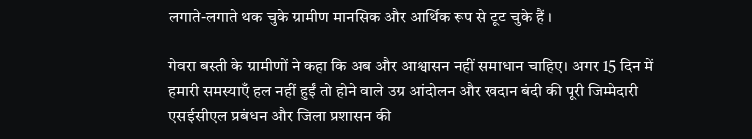लगाते-लगाते थक चुके ग्रामीण मानसिक और आर्थिक रूप से टूट चुके हैं ।

गेवरा बस्ती के ग्रामीणों ने कहा कि अब और आश्वासन नहीं समाधान चाहिए। अगर 15 दिन में हमारी समस्याएँ हल नहीं हुईं तो होने वाले उग्र आंदोलन और खदान बंदी की पूरी जिम्मेदारी एसईसीएल प्रबंधन और जिला प्रशासन की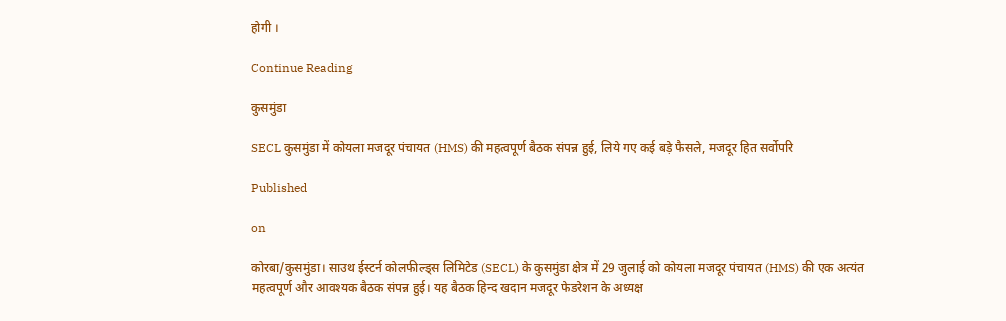होगी ।

Continue Reading

कुसमुंडा

SECL कुसमुंडा में कोयला मजदूर पंचायत (HMS) की महत्वपूर्ण बैठक संपन्न हुई, लिये गए कई बड़े फैसले, मजदूर हित सर्वोपरि

Published

on

कोरबा/कुसमुंडा। साउथ ईस्टर्न कोलफील्ड्स लिमिटेड (SECL) के कुसमुंडा क्षेत्र में 29 जुलाई को कोयला मजदूर पंचायत (HMS) की एक अत्यंत महत्वपूर्ण और आवश्यक बैठक संपन्न हुई। यह बैठक हिन्द खदान मजदूर फेडरेशन के अध्यक्ष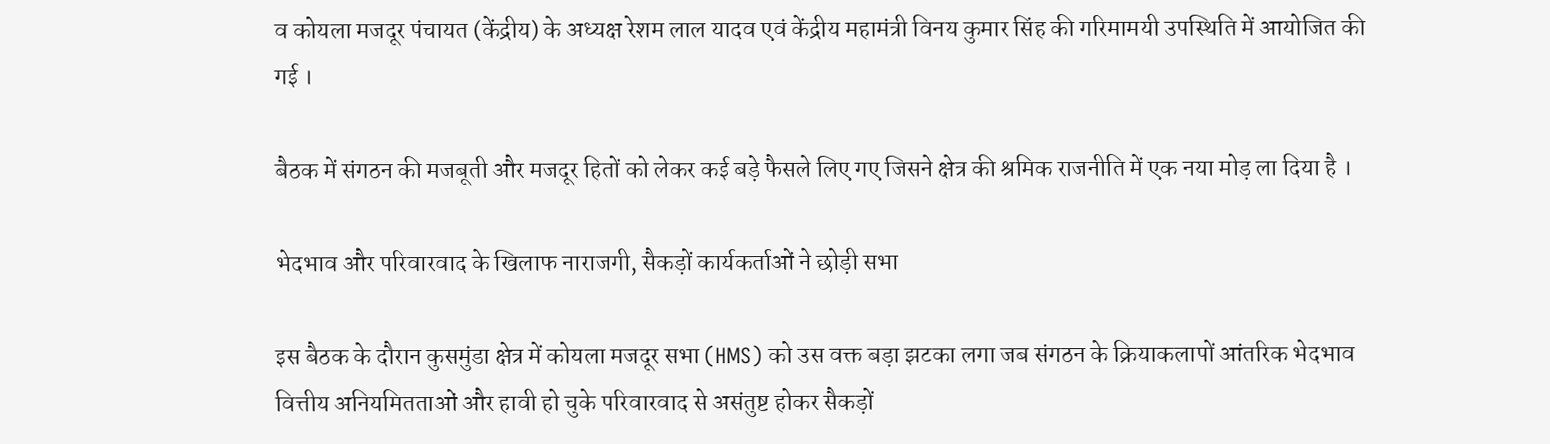व कोयला मजदूर पंचायत (केंद्रीय) के अध्यक्ष रेशम लाल यादव एवं केंद्रीय महामंत्री विनय कुमार सिंह की गरिमामयी उपस्थिति में आयोजित की गई ।

बैठक में संगठन की मजबूती और मजदूर हितों को लेकर कई बड़े फैसले लिए गए जिसने क्षेत्र की श्रमिक राजनीति में एक नया मोड़ ला दिया है ।

भेदभाव और परिवारवाद के खिलाफ नाराजगी, सैकड़ों कार्यकर्ताओं ने छोड़ी सभा

इस बैठक के दौरान कुसमुंडा क्षेत्र में कोयला मजदूर सभा (HMS) को उस वक्त बड़ा झटका लगा जब संगठन के क्रियाकलापों आंतरिक भेदभाव वित्तीय अनियमितताओं और हावी हो चुके परिवारवाद से असंतुष्ट होकर सैकड़ों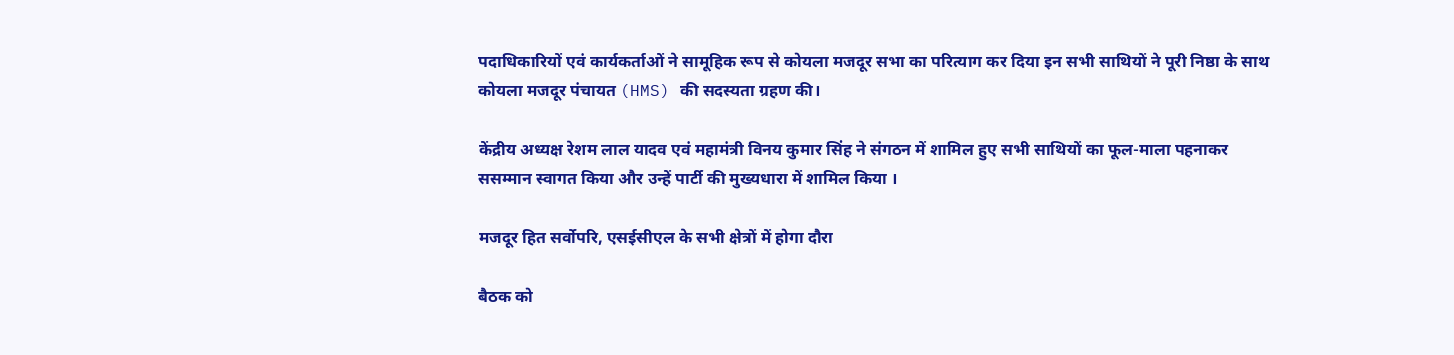पदाधिकारियों एवं कार्यकर्ताओं ने सामूहिक रूप से कोयला मजदूर सभा का परित्याग कर दिया इन सभी साथियों ने पूरी निष्ठा के साथ कोयला मजदूर पंचायत (HMS) की सदस्यता ग्रहण की।

केंद्रीय अध्यक्ष रेशम लाल यादव एवं महामंत्री विनय कुमार सिंह ने संगठन में शामिल हुए सभी साथियों का फूल-माला पहनाकर ससम्मान स्वागत किया और उन्हें पार्टी की मुख्यधारा में शामिल किया ।

मजदूर हित सर्वोपरि, एसईसीएल के सभी क्षेत्रों में होगा दौरा

बैठक को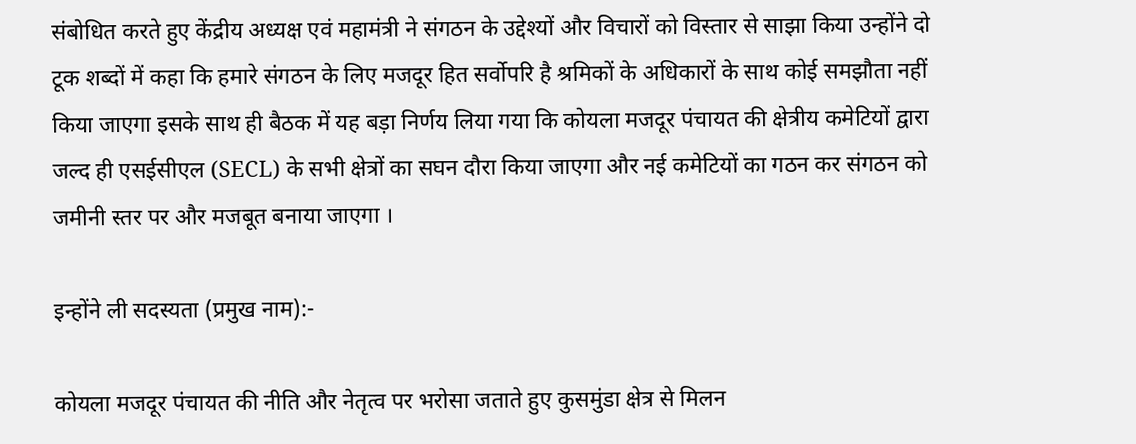संबोधित करते हुए केंद्रीय अध्यक्ष एवं महामंत्री ने संगठन के उद्देश्यों और विचारों को विस्तार से साझा किया उन्होंने दो टूक शब्दों में कहा कि हमारे संगठन के लिए मजदूर हित सर्वोपरि है श्रमिकों के अधिकारों के साथ कोई समझौता नहीं किया जाएगा इसके साथ ही बैठक में यह बड़ा निर्णय लिया गया कि कोयला मजदूर पंचायत की क्षेत्रीय कमेटियों द्वारा जल्द ही एसईसीएल (SECL) के सभी क्षेत्रों का सघन दौरा किया जाएगा और नई कमेटियों का गठन कर संगठन को जमीनी स्तर पर और मजबूत बनाया जाएगा ।

इन्होंने ली सदस्यता (प्रमुख नाम):-

कोयला मजदूर पंचायत की नीति और नेतृत्व पर भरोसा जताते हुए कुसमुंडा क्षेत्र से मिलन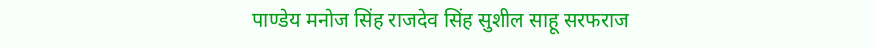पाण्डेय मनोज सिंह राजदेव सिंह सुशील साहू सरफराज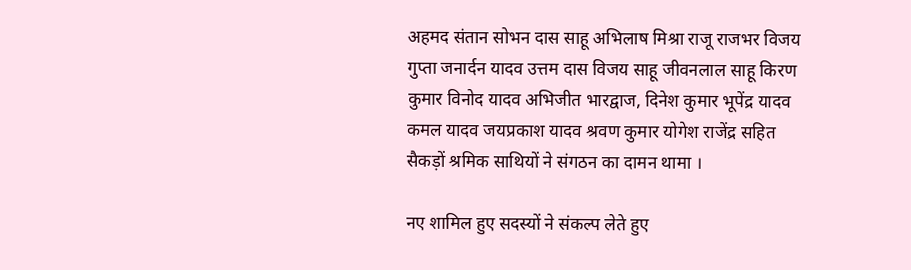अहमद संतान सोभन दास साहू अभिलाष मिश्रा राजू राजभर विजय गुप्ता जनार्दन यादव उत्तम दास विजय साहू जीवनलाल साहू किरण कुमार विनोद यादव अभिजीत भारद्वाज, दिनेश कुमार भूपेंद्र यादव कमल यादव जयप्रकाश यादव श्रवण कुमार योगेश राजेंद्र सहित सैकड़ों श्रमिक साथियों ने संगठन का दामन थामा ।

नए शामिल हुए सदस्यों ने संकल्प लेते हुए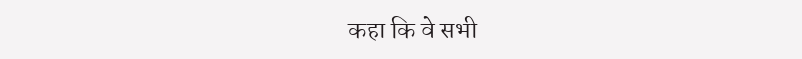कहा कि वे सभी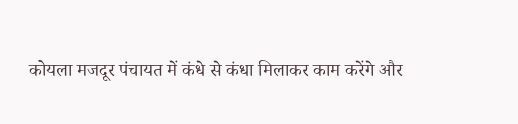कोयला मजदूर पंचायत में कंधे से कंधा मिलाकर काम करेंगे और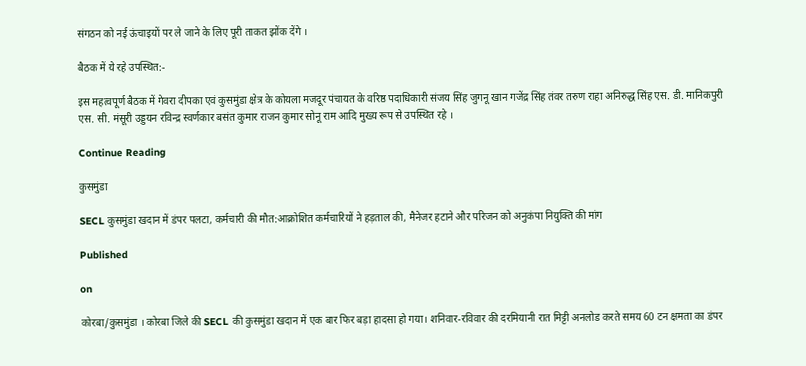संगठन को नई ऊंचाइयों पर ले जाने के लिए पूरी ताकत झोंक देंगे ।

बैठक में ये रहे उपस्थित:-

इस महत्वपूर्ण बैठक में गेवरा दीपका एवं कुसमुंडा क्षेत्र के कोयला मजदूर पंचायत के वरिष्ठ पदाधिकारी संजय सिंह जुगनू खान गजेंद्र सिंह तंवर तरुण राहा अनिरुद्ध सिंह एस. डी. मानिकपुरी एस. सी. मंसूरी उड्डयन रविन्द्र स्वर्णकार बसंत कुमार राजन कुमार सोनू राम आदि मुख्य रूप से उपस्थित रहे ।

Continue Reading

कुसमुंडा

SECL कुसमुंडा खदान में डंपर पलटा, कर्मचारी की मौत:आक्रोशित कर्मचारियों ने हड़ताल की, मैनेजर हटाने और परिजन को अनुकंपा नियुक्ति की मांग

Published

on

कोरबा/कुसमुंडा । कोरबा जिले की SECL की कुसमुंडा खदान में एक बार फिर बड़ा हादसा हो गया। शनिवार-रविवार की दरमियानी रात मिट्टी अनलोड करते समय 60 टन क्षमता का डंपर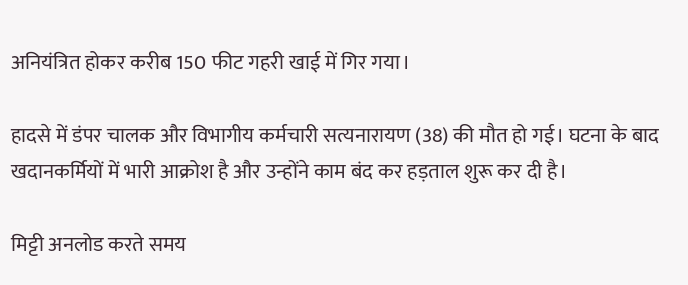अनियंत्रित होकर करीब 150 फीट गहरी खाई में गिर गया।

हादसे में डंपर चालक और विभागीय कर्मचारी सत्यनारायण (38) की मौत हो गई। घटना के बाद खदानकर्मियों में भारी आक्रोश है और उन्होंने काम बंद कर हड़ताल शुरू कर दी है।

मिट्टी अनलोड करते समय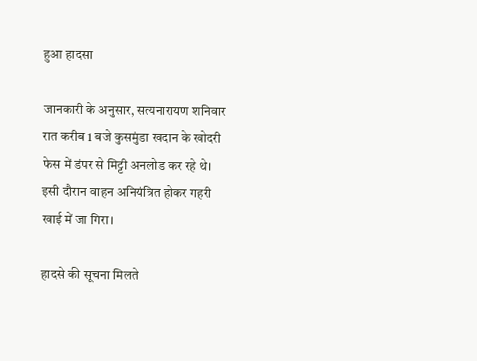हुआ हादसा

जानकारी के अनुसार, सत्यनारायण शनिवार रात करीब 1 बजे कुसमुंडा खदान के खोदरी फेस में डंपर से मिट्टी अनलोड कर रहे थे। इसी दौरान वाहन अनियंत्रित होकर गहरी खाई में जा गिरा।

हादसे की सूचना मिलते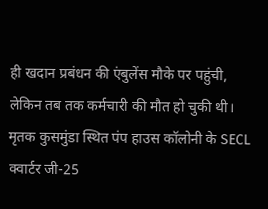ही खदान प्रबंधन की एंबुलेंस मौके पर पहुंची, लेकिन तब तक कर्मचारी की मौत हो चुकी थी। मृतक कुसमुंडा स्थित पंप हाउस कॉलोनी के SECL क्वार्टर जी-25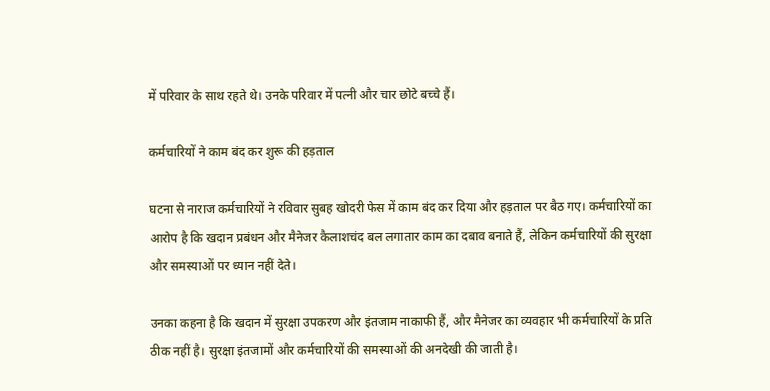में परिवार के साथ रहते थे। उनके परिवार में पत्नी और चार छोटे बच्चे हैं।

कर्मचारियों ने काम बंद कर शुरू की हड़ताल

घटना से नाराज कर्मचारियों ने रविवार सुबह खोदरी फेस में काम बंद कर दिया और हड़ताल पर बैठ गए। कर्मचारियों का आरोप है कि खदान प्रबंधन और मैनेजर कैलाशचंद बल लगातार काम का दबाव बनाते हैं, लेकिन कर्मचारियों की सुरक्षा और समस्याओं पर ध्यान नहीं देते।

उनका कहना है कि खदान में सुरक्षा उपकरण और इंतजाम नाकाफी हैं, और मैनेजर का व्यवहार भी कर्मचारियों के प्रति ठीक नहीं है। सुरक्षा इंतजामों और कर्मचारियों की समस्याओं की अनदेखी की जाती है।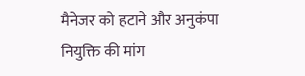मैनेजर को हटाने और अनुकंपा नियुक्ति की मांग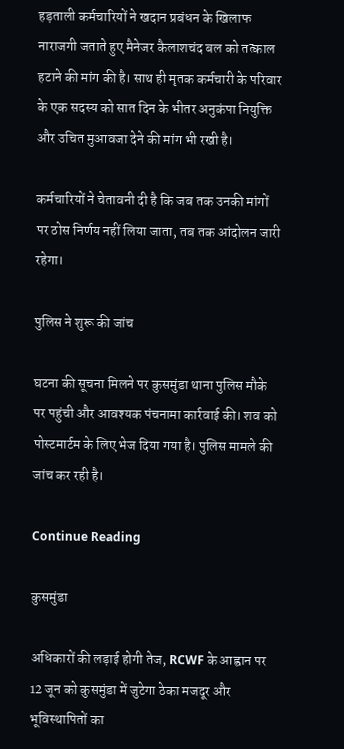हड़ताली कर्मचारियों ने खदान प्रबंधन के खिलाफ नाराजगी जताते हुए मैनेजर कैलाशचंद बल को तत्काल हटाने की मांग की है। साथ ही मृतक कर्मचारी के परिवार के एक सदस्य को सात दिन के भीतर अनुकंपा नियुक्ति और उचित मुआवजा देने की मांग भी रखी है।

कर्मचारियों ने चेतावनी दी है कि जब तक उनकी मांगों पर ठोस निर्णय नहीं लिया जाता, तब तक आंदोलन जारी रहेगा।

पुलिस ने शुरू की जांच

घटना की सूचना मिलने पर कुसमुंडा थाना पुलिस मौके पर पहुंची और आवश्यक पंचनामा कार्रवाई की। शव को पोस्टमार्टम के लिए भेज दिया गया है। पुलिस मामले की जांच कर रही है।

Continue Reading

कुसमुंडा

अधिकारों की लड़ाई होगी तेज, RCWF के आह्वान पर 12 जून को कुसमुंडा में जुटेगा ठेका मजदूर और भूविस्थापितों का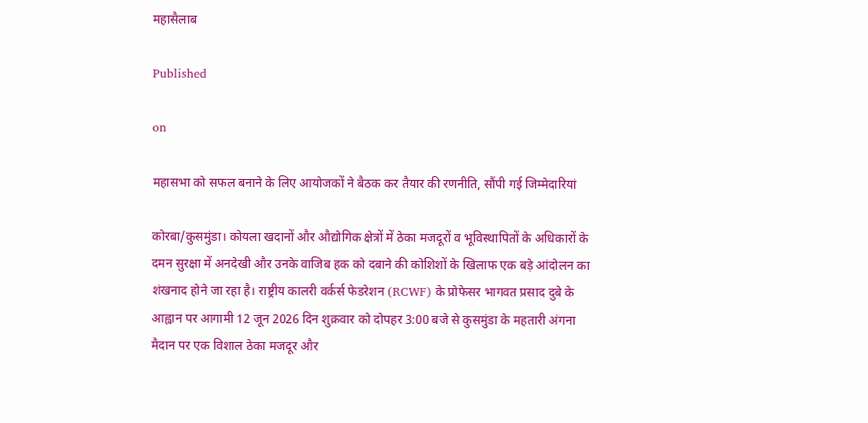महासैलाब

Published

on

महासभा को सफल बनाने के लिए आयोजकों ने बैठक कर तैयार की रणनीति, सौंपी गई जिम्मेदारियां

कोरबा/कुसमुंडा। कोयला खदानों और औद्योगिक क्षेत्रों में ठेका मजदूरों व भूविस्थापितों के अधिकारों के दमन सुरक्षा में अनदेखी और उनके वाजिब हक को दबाने की कोशिशों के खिलाफ एक बड़े आंदोलन का शंखनाद होने जा रहा है। राष्ट्रीय कालरी वर्कर्स फेडरेशन (RCWF) के प्रोफेसर भागवत प्रसाद दुबे के आह्वान पर आगामी 12 जून 2026 दिन शुक्रवार को दोपहर 3:00 बजे से कुसमुंडा के महतारी अंगना मैदान पर एक विशाल ठेका मजदूर और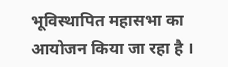भूविस्थापित महासभा का आयोजन किया जा रहा है ।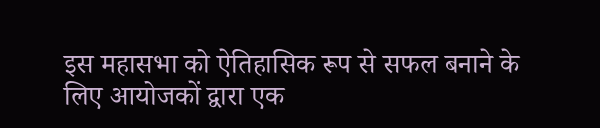इस महासभा को ऐतिहासिक रूप से सफल बनाने के लिए आयोजकों द्वारा एक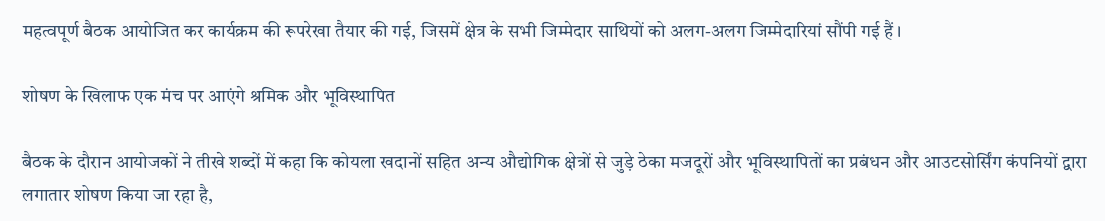महत्वपूर्ण बैठक आयोजित कर कार्यक्रम की रूपरेखा तैयार की गई, जिसमें क्षेत्र के सभी जिम्मेदार साथियों को अलग-अलग जिम्मेदारियां सौंपी गई हैं ।

शोषण के खिलाफ एक मंच पर आएंगे श्रमिक और भूविस्थापित

बैठक के दौरान आयोजकों ने तीखे शब्दों में कहा कि कोयला खदानों सहित अन्य औद्योगिक क्षेत्रों से जुड़े ठेका मजदूरों और भूविस्थापितों का प्रबंधन और आउटसोर्सिंग कंपनियों द्वारा लगातार शोषण किया जा रहा है,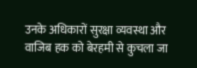उनके अधिकारों सुरक्षा व्यवस्था और वाजिब हक को बेरहमी से कुचला जा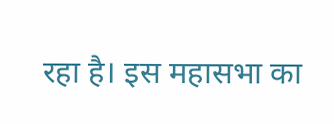रहा है। इस महासभा का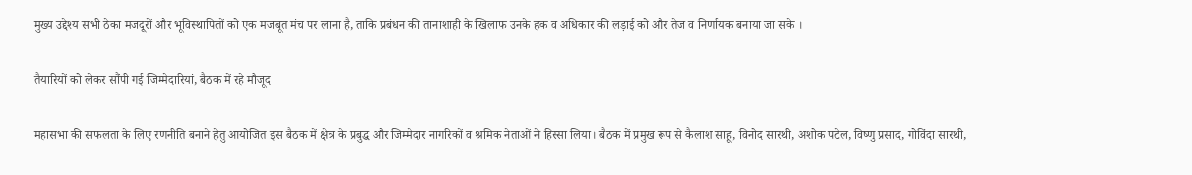मुख्य उद्देश्य सभी ठेका मजदूरों और भूविस्थापितों को एक मजबूत मंच पर लाना है, ताकि प्रबंधन की तानाशाही के खिलाफ उनके हक व अधिकार की लड़ाई को और तेज व निर्णायक बनाया जा सके ।

तैयारियों को लेकर सौंपी गई जिम्मेदारियां, बैठक में रहे मौजूद

महासभा की सफलता के लिए रणनीति बनाने हेतु आयोजित इस बैठक में क्षेत्र के प्रबुद्ध और जिम्मेदार नागरिकों व श्रमिक नेताओं ने हिस्सा लिया। बैठक में प्रमुख रूप से कैलाश साहू, विनोद सारथी, अशोक पटेल, विष्णु प्रसाद, गोविंदा सारथी,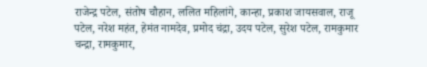राजेन्द्र पटेल, संतोष चौहान, ललित महिलांगे, कान्हा, प्रकाश जायसवाल, राजू पटेल, नरेश महंत, हेमंत नामदेव, प्रमोद चंद्रा, उदय पटेल, सुरेश पटेल, रामकुमार चन्द्रा, रामकुमार,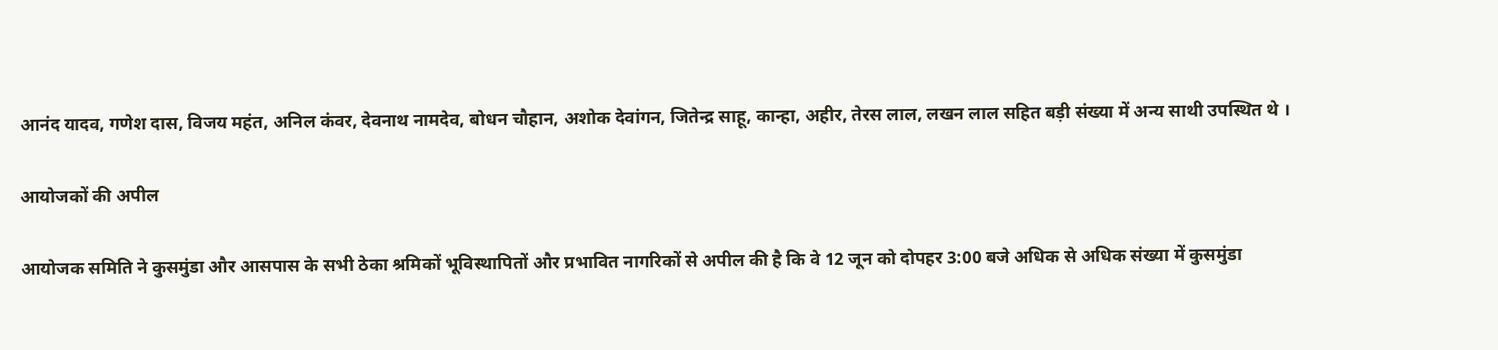आनंद यादव, गणेश दास, विजय महंत, अनिल कंवर, देवनाथ नामदेव, बोधन चौहान, अशोक देवांगन, जितेन्द्र साहू, कान्हा, अहीर, तेरस लाल, लखन लाल सहित बड़ी संख्या में अन्य साथी उपस्थित थे ।

आयोजकों की अपील

आयोजक समिति ने कुसमुंडा और आसपास के सभी ठेका श्रमिकों भूविस्थापितों और प्रभावित नागरिकों से अपील की है कि वे 12 जून को दोपहर 3:00 बजे अधिक से अधिक संख्या में कुसमुंडा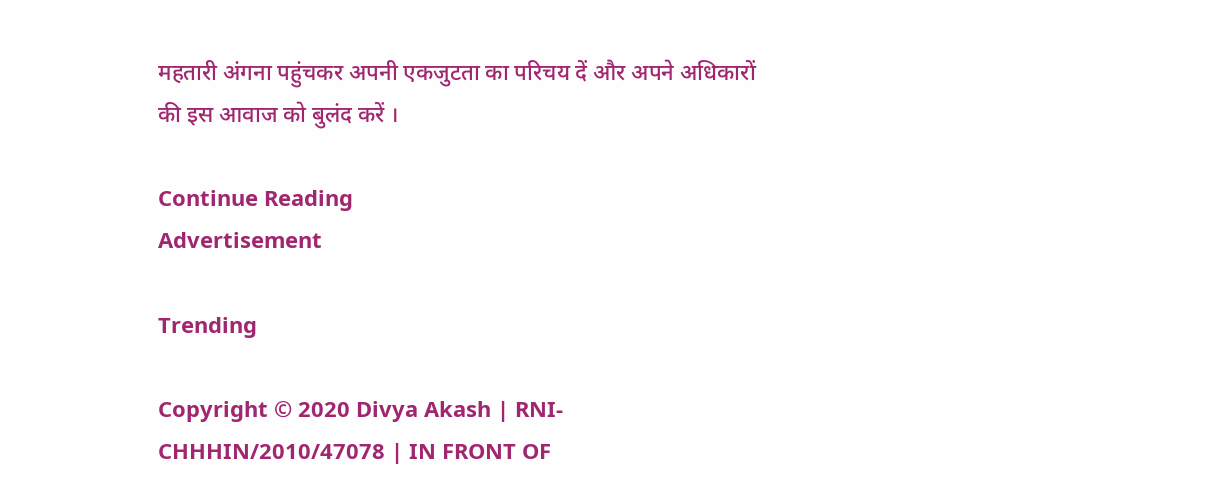महतारी अंगना पहुंचकर अपनी एकजुटता का परिचय दें और अपने अधिकारों की इस आवाज को बुलंद करें ।

Continue Reading
Advertisement

Trending

Copyright © 2020 Divya Akash | RNI- CHHHIN/2010/47078 | IN FRONT OF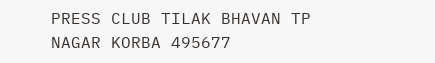PRESS CLUB TILAK BHAVAN TP NAGAR KORBA 495677